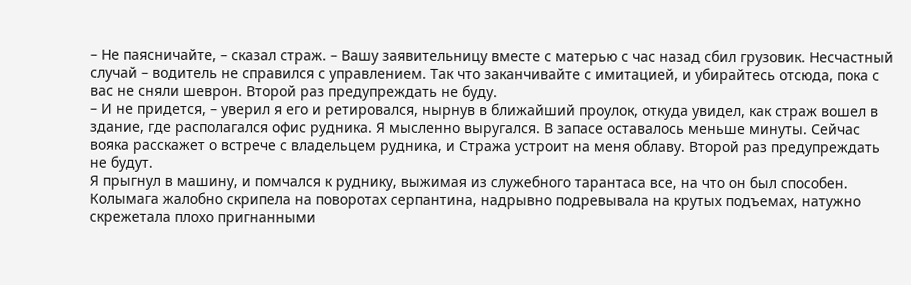– Не паясничайте, – сказал страж. – Вашу заявительницу вместе с матерью с час назад сбил грузовик. Несчастный случай – водитель не справился с управлением. Так что заканчивайте с имитацией, и убирайтесь отсюда, пока с вас не сняли шеврон. Второй раз предупреждать не буду.
– И не придется, – уверил я его и ретировался, нырнув в ближайший проулок, откуда увидел, как страж вошел в здание, где располагался офис рудника. Я мысленно выругался. В запасе оставалось меньше минуты. Сейчас вояка расскажет о встрече с владельцем рудника, и Стража устроит на меня облаву. Второй раз предупреждать не будут.
Я прыгнул в машину, и помчался к руднику, выжимая из служебного тарантаса все, на что он был способен. Колымага жалобно скрипела на поворотах серпантина, надрывно подревывала на крутых подъемах, натужно скрежетала плохо пригнанными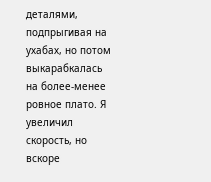деталями, подпрыгивая на ухабах, но потом выкарабкалась на более-менее ровное плато. Я увеличил скорость, но вскоре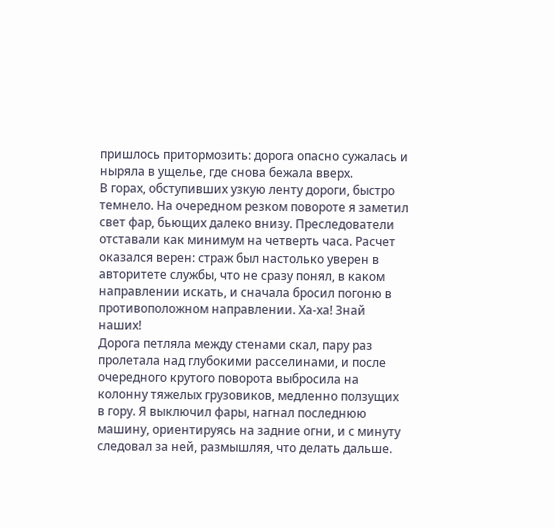пришлось притормозить: дорога опасно сужалась и ныряла в ущелье, где снова бежала вверх.
В горах, обступивших узкую ленту дороги, быстро темнело. На очередном резком повороте я заметил свет фар, бьющих далеко внизу. Преследователи отставали как минимум на четверть часа. Расчет оказался верен: страж был настолько уверен в авторитете службы, что не сразу понял, в каком направлении искать, и сначала бросил погоню в противоположном направлении. Ха-ха! Знай наших!
Дорога петляла между стенами скал, пару раз пролетала над глубокими расселинами, и после очередного крутого поворота выбросила на колонну тяжелых грузовиков, медленно ползущих в гору. Я выключил фары, нагнал последнюю машину, ориентируясь на задние огни, и с минуту следовал за ней, размышляя, что делать дальше.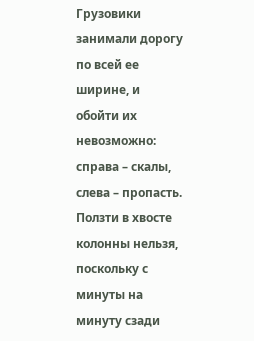Грузовики занимали дорогу по всей ее ширине, и обойти их невозможно: справа – скалы, слева – пропасть. Ползти в хвосте колонны нельзя, поскольку с минуты на минуту сзади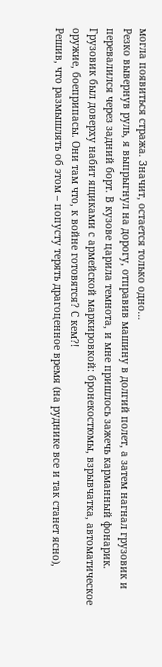могла появиться стража. Значит, остается только одно…
Резко вывернув руль, я выпрыгнул на дорогу, отправив машину в долгий полет, а затем нагнал грузовик и перевалился через задний борт. В кузове царила темнота, и мне пришлось зажечь карманный фонарик.
Грузовик был доверху набит ящиками с армейской маркировкой: бронекостюмы, взрывчатка, автоматическое оружие, боеприпасы. Они там что, к войне готовятся? С кем?!
Решив, что размышлять об этом – попусту терять драгоценное время (на руднике все и так станет ясно),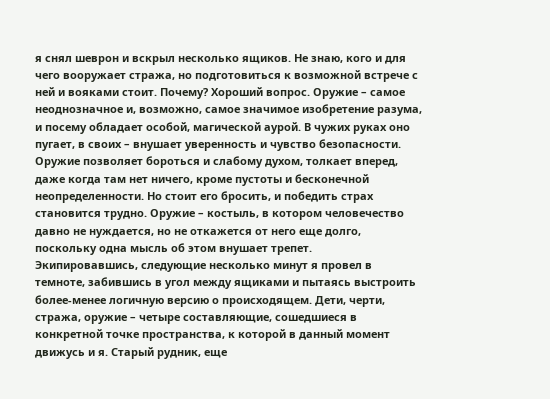я снял шеврон и вскрыл несколько ящиков. Не знаю, кого и для чего вооружает стража, но подготовиться к возможной встрече с ней и вояками стоит. Почему? Хороший вопрос. Оружие – самое неоднозначное и, возможно, самое значимое изобретение разума, и посему обладает особой, магической аурой. В чужих руках оно пугает, в своих – внушает уверенность и чувство безопасности. Оружие позволяет бороться и слабому духом, толкает вперед, даже когда там нет ничего, кроме пустоты и бесконечной неопределенности. Но стоит его бросить, и победить страх становится трудно. Оружие – костыль, в котором человечество давно не нуждается, но не откажется от него еще долго, поскольку одна мысль об этом внушает трепет.
Экипировавшись, следующие несколько минут я провел в темноте, забившись в угол между ящиками и пытаясь выстроить более-менее логичную версию о происходящем. Дети, черти, стража, оружие – четыре составляющие, сошедшиеся в конкретной точке пространства, к которой в данный момент движусь и я. Старый рудник, еще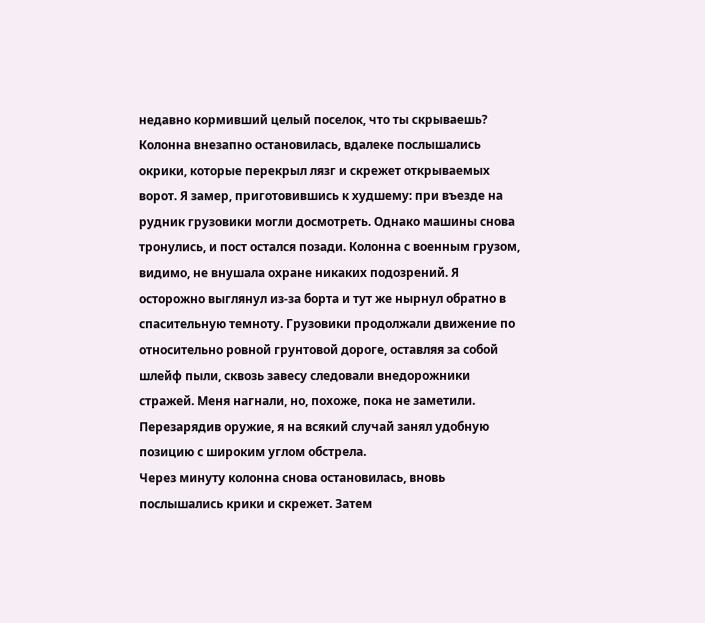недавно кормивший целый поселок, что ты скрываешь?
Колонна внезапно остановилась, вдалеке послышались окрики, которые перекрыл лязг и скрежет открываемых ворот. Я замер, приготовившись к худшему: при въезде на рудник грузовики могли досмотреть. Однако машины снова тронулись, и пост остался позади. Колонна с военным грузом, видимо, не внушала охране никаких подозрений. Я осторожно выглянул из-за борта и тут же нырнул обратно в спасительную темноту. Грузовики продолжали движение по относительно ровной грунтовой дороге, оставляя за собой шлейф пыли, сквозь завесу следовали внедорожники стражей. Меня нагнали, но, похоже, пока не заметили. Перезарядив оружие, я на всякий случай занял удобную позицию с широким углом обстрела.
Через минуту колонна снова остановилась, вновь послышались крики и скрежет. Затем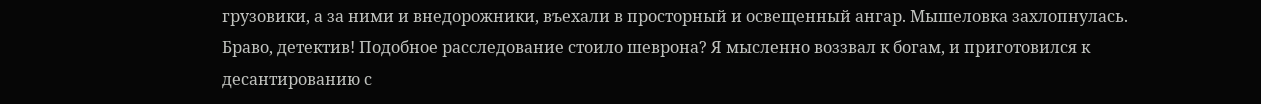грузовики, а за ними и внедорожники, въехали в просторный и освещенный ангар. Мышеловка захлопнулась. Браво, детектив! Подобное расследование стоило шеврона? Я мысленно воззвал к богам, и приготовился к десантированию с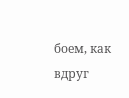боем, как вдруг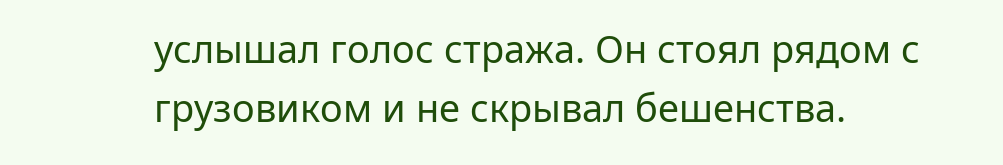услышал голос стража. Он стоял рядом с грузовиком и не скрывал бешенства.